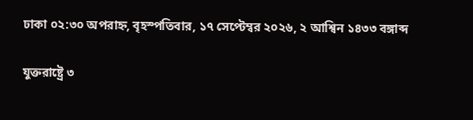ঢাকা ০২:৩০ অপরাহ্ন, বৃহস্পতিবার, ১৭ সেপ্টেম্বর ২০২৬, ২ আশ্বিন ১৪৩৩ বঙ্গাব্দ

যুক্তরাষ্ট্রে ৩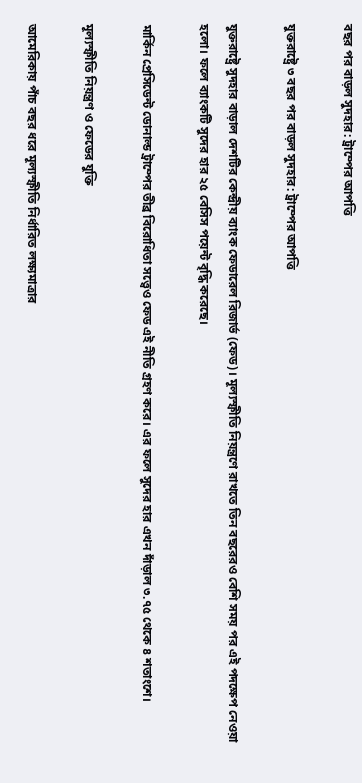বছর পর বাড়ল সুদহার: ট্রাম্পের আপত্তি

যুক্তরাষ্ট্রে ৩ বছর পর বাড়ল সুদহার: ট্রাম্পের আপত্তি

যুক্তরাষ্ট্রে সুদহার বাড়াল দেশটির কেন্দ্রীয় ব্যাংক ফেডারেল রিজার্ভ (ফেড)। মূল্যস্ফীতি নিয়ন্ত্রণে রাখতে তিন বছরেরও বেশি সময় পর এই পদক্ষেপ নেওয়া হলো। ফলে ব্যাংকটি সুদের হার ২৫ বেসিস পয়েন্ট বৃদ্ধি করেছে।

মার্কিন প্রেসিডেন্ট ডোনাল্ড ট্রাম্পের তীব্র বিরোধিতা সত্ত্বেও ফেড এই নীতি গ্রহণ করে। এর ফলে সুদের হার এখন দাঁড়াল ৩.৭৫ থেকে ৪ শতাংশে।

মূল্যস্ফীতি নিয়ন্ত্রণ ও ফেডের যুক্তি

আমেরিকায় পাঁচ বছর ধরে মূল্যস্ফীতি নির্ধারিত লক্ষ্যমাত্রার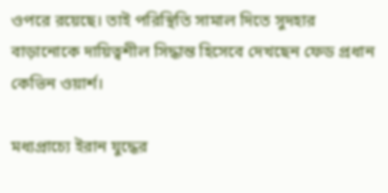ওপরে রয়েছে। তাই পরিস্থিতি সামাল দিতে সুদহার বাড়ানোকে দায়িত্বশীল সিদ্ধান্ত হিসেবে দেখছেন ফেড প্রধান কেভিন ওয়ার্শ।

মধ্যপ্রাচ্যে ইরান যুদ্ধের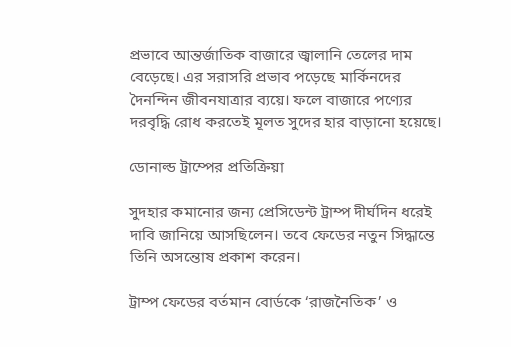প্রভাবে আন্তর্জাতিক বাজারে জ্বালানি তেলের দাম বেড়েছে। এর সরাসরি প্রভাব পড়েছে মার্কিনদের দৈনন্দিন জীবনযাত্রার ব্যয়ে। ফলে বাজারে পণ্যের দরবৃদ্ধি রোধ করতেই মূলত সুদের হার বাড়ানো হয়েছে।

ডোনাল্ড ট্রাম্পের প্রতিক্রিয়া

সুদহার কমানোর জন্য প্রেসিডেন্ট ট্রাম্প দীর্ঘদিন ধরেই দাবি জানিয়ে আসছিলেন। তবে ফেডের নতুন সিদ্ধান্তে তিনি অসন্তোষ প্রকাশ করেন।

ট্রাম্প ফেডের বর্তমান বোর্ডকে ‘রাজনৈতিক’ ও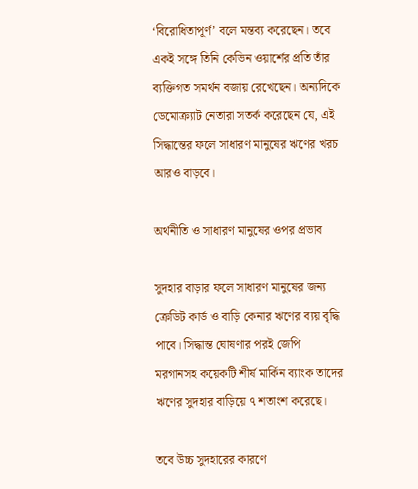‘বিরোধিতাপূর্ণ’ বলে মন্তব্য করেছেন। তবে একই সঙ্গে তিনি কেভিন ওয়ার্শের প্রতি তাঁর ব্যক্তিগত সমর্থন বজায় রেখেছেন। অন্যদিকে ডেমোক্র্যাট নেতারা সতর্ক করেছেন যে, এই সিদ্ধান্তের ফলে সাধারণ মানুষের ঋণের খরচ আরও বাড়বে।

অর্থনীতি ও সাধারণ মানুষের ওপর প্রভাব

সুদহার বাড়ার ফলে সাধারণ মানুষের জন্য ক্রেডিট কার্ড ও বাড়ি কেনার ঋণের ব্যয় বৃদ্ধি পাবে। সিদ্ধান্ত ঘোষণার পরই জেপি মরগানসহ কয়েকটি শীর্ষ মার্কিন ব্যাংক তাদের ঋণের সুদহার বাড়িয়ে ৭ শতাংশ করেছে।

তবে উচ্চ সুদহারের কারণে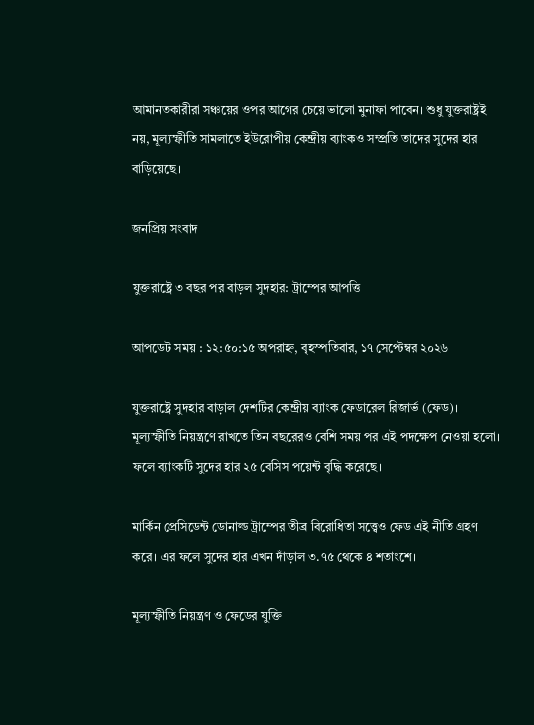আমানতকারীরা সঞ্চয়ের ওপর আগের চেয়ে ভালো মুনাফা পাবেন। শুধু যুক্তরাষ্ট্রই নয়, মূল্যস্ফীতি সামলাতে ইউরোপীয় কেন্দ্রীয় ব্যাংকও সম্প্রতি তাদের সুদের হার বাড়িয়েছে।

জনপ্রিয় সংবাদ

যুক্তরাষ্ট্রে ৩ বছর পর বাড়ল সুদহার: ট্রাম্পের আপত্তি

আপডেট সময় : ১২:৫০:১৫ অপরাহ্ন, বৃহস্পতিবার, ১৭ সেপ্টেম্বর ২০২৬

যুক্তরাষ্ট্রে সুদহার বাড়াল দেশটির কেন্দ্রীয় ব্যাংক ফেডারেল রিজার্ভ (ফেড)। মূল্যস্ফীতি নিয়ন্ত্রণে রাখতে তিন বছরেরও বেশি সময় পর এই পদক্ষেপ নেওয়া হলো। ফলে ব্যাংকটি সুদের হার ২৫ বেসিস পয়েন্ট বৃদ্ধি করেছে।

মার্কিন প্রেসিডেন্ট ডোনাল্ড ট্রাম্পের তীব্র বিরোধিতা সত্ত্বেও ফেড এই নীতি গ্রহণ করে। এর ফলে সুদের হার এখন দাঁড়াল ৩.৭৫ থেকে ৪ শতাংশে।

মূল্যস্ফীতি নিয়ন্ত্রণ ও ফেডের যুক্তি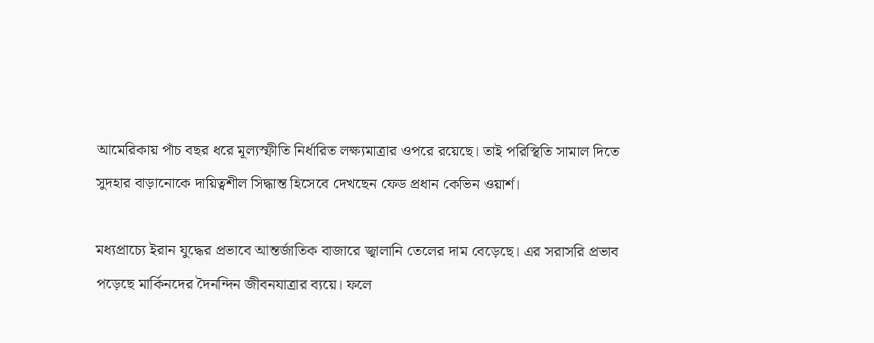আমেরিকায় পাঁচ বছর ধরে মূল্যস্ফীতি নির্ধারিত লক্ষ্যমাত্রার ওপরে রয়েছে। তাই পরিস্থিতি সামাল দিতে সুদহার বাড়ানোকে দায়িত্বশীল সিদ্ধান্ত হিসেবে দেখছেন ফেড প্রধান কেভিন ওয়ার্শ।

মধ্যপ্রাচ্যে ইরান যুদ্ধের প্রভাবে আন্তর্জাতিক বাজারে জ্বালানি তেলের দাম বেড়েছে। এর সরাসরি প্রভাব পড়েছে মার্কিনদের দৈনন্দিন জীবনযাত্রার ব্যয়ে। ফলে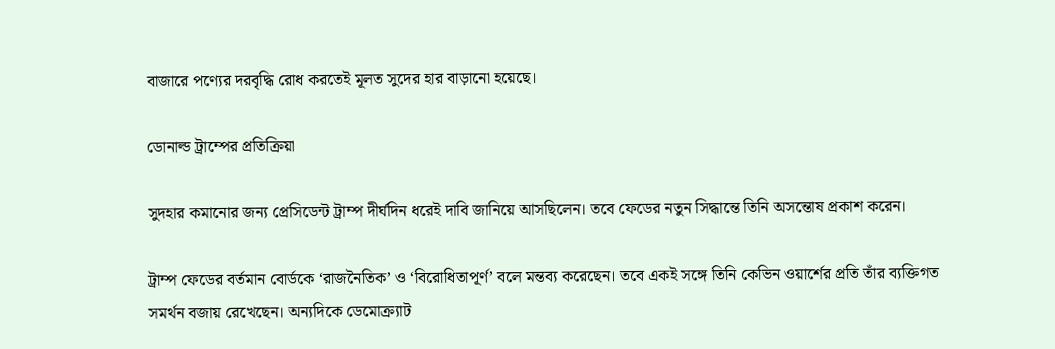বাজারে পণ্যের দরবৃদ্ধি রোধ করতেই মূলত সুদের হার বাড়ানো হয়েছে।

ডোনাল্ড ট্রাম্পের প্রতিক্রিয়া

সুদহার কমানোর জন্য প্রেসিডেন্ট ট্রাম্প দীর্ঘদিন ধরেই দাবি জানিয়ে আসছিলেন। তবে ফেডের নতুন সিদ্ধান্তে তিনি অসন্তোষ প্রকাশ করেন।

ট্রাম্প ফেডের বর্তমান বোর্ডকে ‘রাজনৈতিক’ ও ‘বিরোধিতাপূর্ণ’ বলে মন্তব্য করেছেন। তবে একই সঙ্গে তিনি কেভিন ওয়ার্শের প্রতি তাঁর ব্যক্তিগত সমর্থন বজায় রেখেছেন। অন্যদিকে ডেমোক্র্যাট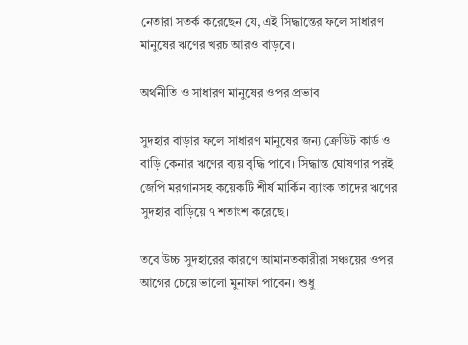নেতারা সতর্ক করেছেন যে, এই সিদ্ধান্তের ফলে সাধারণ মানুষের ঋণের খরচ আরও বাড়বে।

অর্থনীতি ও সাধারণ মানুষের ওপর প্রভাব

সুদহার বাড়ার ফলে সাধারণ মানুষের জন্য ক্রেডিট কার্ড ও বাড়ি কেনার ঋণের ব্যয় বৃদ্ধি পাবে। সিদ্ধান্ত ঘোষণার পরই জেপি মরগানসহ কয়েকটি শীর্ষ মার্কিন ব্যাংক তাদের ঋণের সুদহার বাড়িয়ে ৭ শতাংশ করেছে।

তবে উচ্চ সুদহারের কারণে আমানতকারীরা সঞ্চয়ের ওপর আগের চেয়ে ভালো মুনাফা পাবেন। শুধু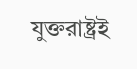যুক্তরাষ্ট্রই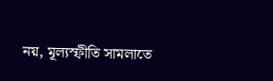নয়, মূল্যস্ফীতি সামলাতে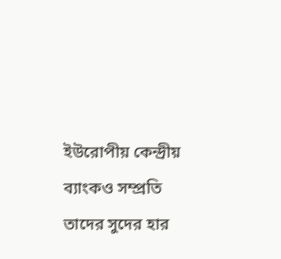ইউরোপীয় কেন্দ্রীয় ব্যাংকও সম্প্রতি তাদের সুদের হার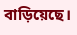বাড়িয়েছে।